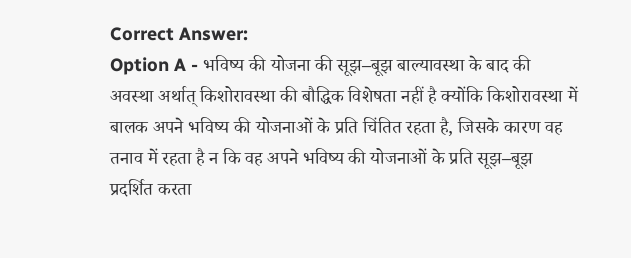Correct Answer:
Option A - भविष्य की योजना की सूझ–बूझ बाल्यावस्था के बाद की अवस्था अर्थात् किशोरावस्था की बौद्धिक विशेषता नहीं है क्योंकि किशोरावस्था में बालक अपने भविष्य की योजनाओं के प्रति चिंतित रहता है, जिसके कारण वह तनाव में रहता है न कि वह अपने भविष्य की योजनाओं के प्रति सूझ–बूझ प्रदर्शित करता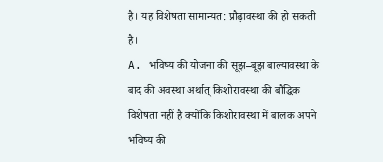है। यह विशेषता सामान्यत: प्रौढ़ावस्था की हो सकती है।
A. भविष्य की योजना की सूझ–बूझ बाल्यावस्था के बाद की अवस्था अर्थात् किशोरावस्था की बौद्धिक विशेषता नहीं है क्योंकि किशोरावस्था में बालक अपने भविष्य की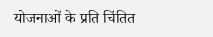योजनाओं के प्रति चिंतित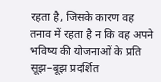रहता है, जिसके कारण वह तनाव में रहता है न कि वह अपने भविष्य की योजनाओं के प्रति सूझ–बूझ प्रदर्शित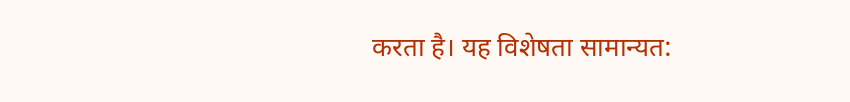करता है। यह विशेषता सामान्यत: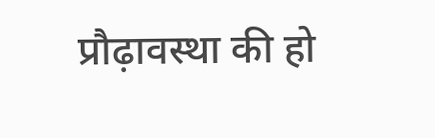प्रौढ़ावस्था की हो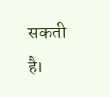सकती है।